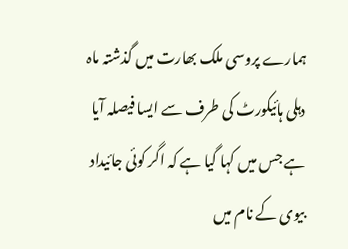ہمارے پروسی ملک بھارت میں گذشتہ ماہ دہلی ہائیکورٹ کی طرف سے ایسا فیصلہ آیا ہے جس میں کہا گیا ہے کہ اگر کوئی جائیداد بیوی کے نام میں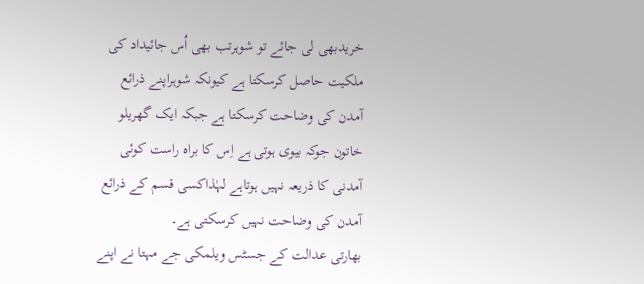خریدبھی لی جائے تو شوہرتب بھی اُس جائیداد کی ملکیت حاصل کرسکتا ہے کیونکہ شوہراپنے ذرائع آمدن کی وضاحت کرسکتا ہے جبکہ ایک گھریلو خاتون جوکہ بیوی ہوتی ہے اِس کا براہ راست کوئی آمدنی کا ذریعہ نہیں ہوتاہے لہٰذاکسی قسم کے ذرائع آمدن کی وضاحت نہیں کرسکتی ہے۔
بھارتی عدالت کے جسٹس ویلمکی جے مہتا نے اپنے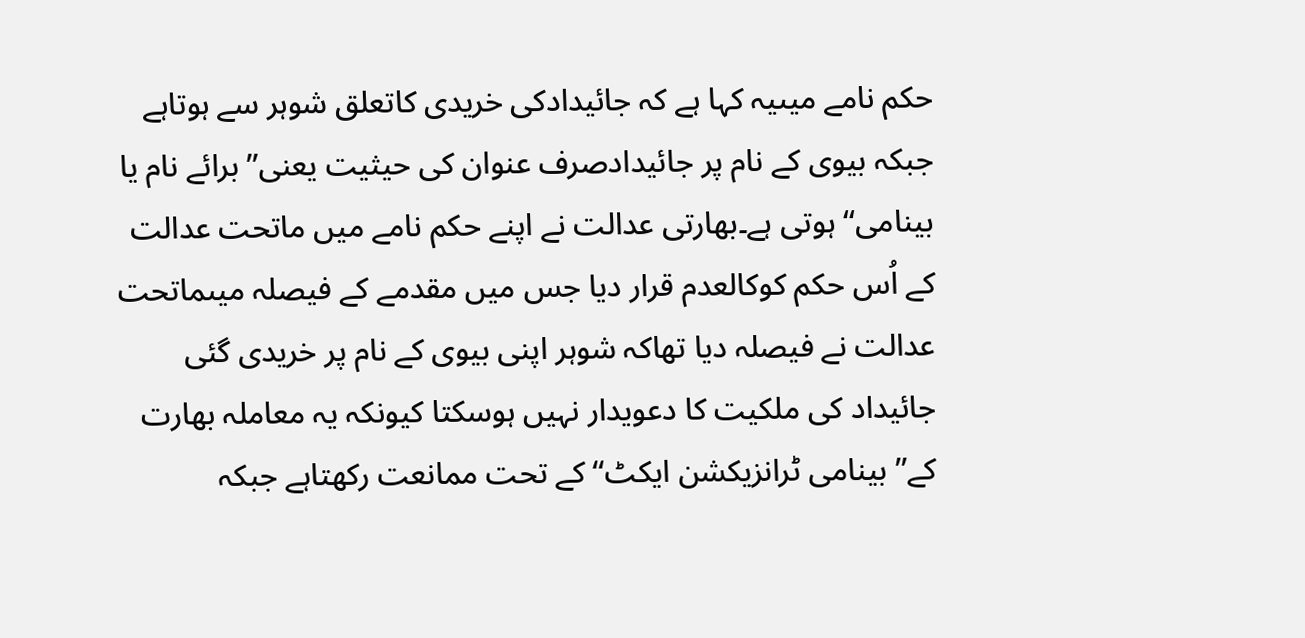حکم نامے میںیہ کہا ہے کہ جائیدادکی خریدی کاتعلق شوہر سے ہوتاہے جبکہ بیوی کے نام پر جائیدادصرف عنوان کی حیثیت یعنی’’ برائے نام یا بینامی‘‘ ہوتی ہے۔بھارتی عدالت نے اپنے حکم نامے میں ماتحت عدالت کے اُس حکم کوکالعدم قرار دیا جس میں مقدمے کے فیصلہ میںماتحت عدالت نے فیصلہ دیا تھاکہ شوہر اپنی بیوی کے نام پر خریدی گئی جائیداد کی ملکیت کا دعویدار نہیں ہوسکتا کیونکہ یہ معاملہ بھارت کے’’ بینامی ٹرانزیکشن ایکٹ‘‘ کے تحت ممانعت رکھتاہے جبکہ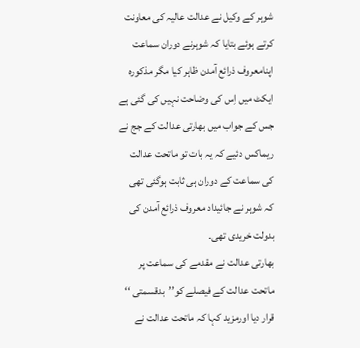شوہر کے وکیل نے عدالت عالیہ کی معاونت کرتے ہوئے بتایا کہ شوہرنے دوران سماعت اپنامعروف ذرائع آمدن ظاہر کیا مگر مذکورہ ایکٹ میں اِس کی وضاحت نہیں کی گئی ہے جس کے جواب میں بھارتی عدالت کے جج نے ریماکس دئیے کہ یہ بات تو ماتحت عدالت کی سماعت کے دوران ہی ثابت ہوگئی تھی کہ شوہر نے جائیداد معروف ذرائع آمدن کی بدولت خریدی تھی۔
بھارتی عدالت نے مقدمے کی سماعت پر ماتحت عدالت کے فیصلے کو’’بدقسمتی ‘‘ قرار دیا اورمزید کہا کہ ماتحت عدالت نے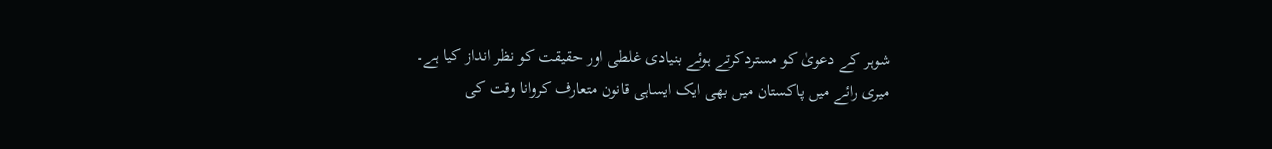شوہر کے دعویٰ کو مستردکرتے ہوئے بنیادی غلطی اور حقیقت کو نظر انداز کیا ہے۔
میری رائے میں پاکستان میں بھی ایک ایساہی قانون متعارف کروانا وقت کی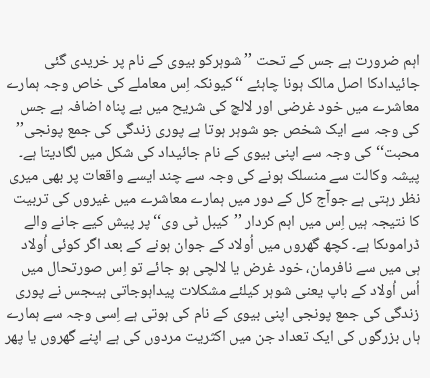اہم ضرورت ہے جس کے تحت ’’شوہرکو بیوی کے نام پر خریدی گئی جائیدادکا اصل مالک ہونا چاہئے ‘‘کیونکہ اِس معاملے کی خاص وجہ ہمارے معاشرے میں خود غرضی اور لالچ کی شریح میں بے پناہ اضافہ ہے جس کی وجہ سے ایک شخص جو شوہر ہوتا ہے پوری زندگی کی جمع پونجی’’ محبت‘‘کی وجہ سے اپنی بیوی کے نام جائیداد کی شکل میں لگادیتا ہے۔
پیشہ وکالت سے منسلک ہونے کی وجہ سے چند ایسے واقعات پر بھی میری نظر رہتی ہے جوآج کل کے دور میں ہمارے معاشرے میں غیروں کی تربیت کا نتیجہ ہیں اِس میں اہم کردار ’’کیبل ٹی وی‘‘پر پیش کیے جانے والے ڈراموںکا ہے۔ کچھ گھروں میں اُولاد کے جوان ہونے کے بعد اگر کوئی اُولاد ہی میں سے نافرمان، خود غرض یا لالچی ہو جائے تو اِس صورتحال میں اُس اُولاد کے باپ یعنی شوہر کیلئے مشکلات پیداہوجاتی ہیںجس نے پوری زندگی کی جمع پونجی اپنی بیوی کے نام کی ہوتی ہے اِسی وجہ سے ہمارے ہاں بزرگوں کی ایک تعداد جن میں اکثریت مردوں کی ہے اپنے گھروں یا پھر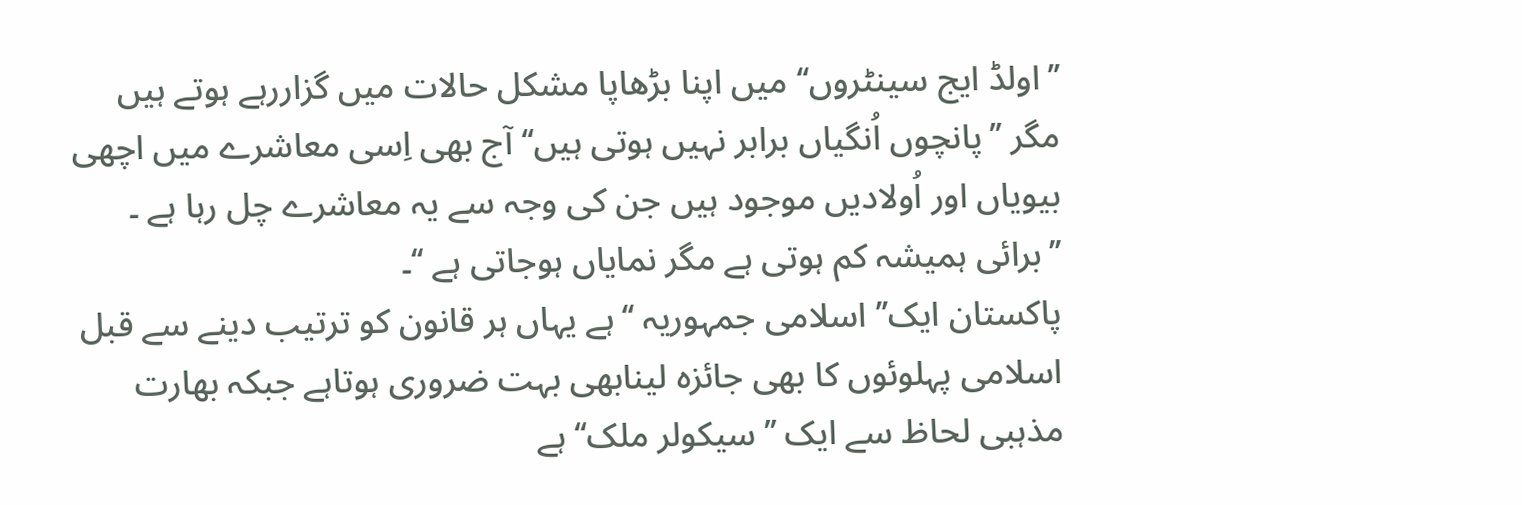’’اولڈ ایج سینٹروں‘‘ میں اپنا بڑھاپا مشکل حالات میں گزاررہے ہوتے ہیں مگر ’’پانچوں اُنگیاں برابر نہیں ہوتی ہیں‘‘آج بھی اِسی معاشرے میں اچھی بیویاں اور اُولادیں موجود ہیں جن کی وجہ سے یہ معاشرے چل رہا ہے ۔ ’’برائی ہمیشہ کم ہوتی ہے مگر نمایاں ہوجاتی ہے ‘‘۔
پاکستان ایک’’ اسلامی جمہوریہ ‘‘ہے یہاں ہر قانون کو ترتیب دینے سے قبل اسلامی پہلوئوں کا بھی جائزہ لینابھی بہت ضروری ہوتاہے جبکہ بھارت مذہبی لحاظ سے ایک ’’سیکولر ملک‘‘ ہے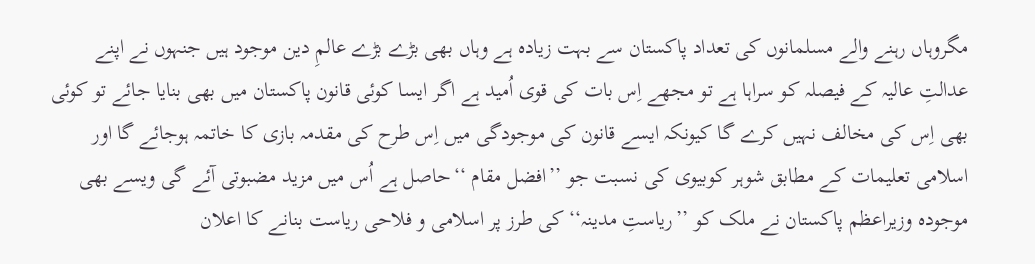مگروہاں رہنے والے مسلمانوں کی تعداد پاکستان سے بہت زیادہ ہے وہاں بھی بڑے بڑے عالمِ دین موجود ہیں جنہوں نے اپنے عدالتِ عالیہ کے فیصلہ کو سراہا ہے تو مجھے اِس بات کی قوی اُمید ہے اگر ایسا کوئی قانون پاکستان میں بھی بنایا جائے تو کوئی بھی اِس کی مخالف نہیں کرے گا کیونکہ ایسے قانون کی موجودگی میں اِس طرح کی مقدمہ بازی کا خاتمہ ہوجائے گا اور اسلامی تعلیمات کے مطابق شوہر کوبیوی کی نسبت جو ’’افضل مقام ‘‘حاصل ہے اُس میں مزید مضبوتی آئے گی ویسے بھی موجودہ وزیراعظم پاکستان نے ملک کو ’’ریاستِ مدینہ‘‘ کی طرز پر اسلامی و فلاحی ریاست بنانے کا اعلان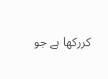کررکھا ہے جو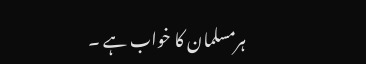ہرمسلمان کا خواب ہے ۔